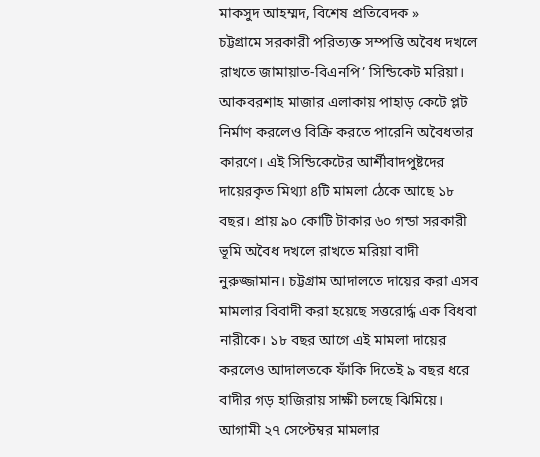মাকসুদ আহম্মদ, বিশেষ প্রতিবেদক »
চট্টগ্রামে সরকারী পরিত্যক্ত সম্পত্তি অবৈধ দখলে রাখতে জামায়াত-বিএনপি’ সিন্ডিকেট মরিয়া। আকবরশাহ মাজার এলাকায় পাহাড় কেটে প্লট নির্মাণ করলেও বিক্রি করতে পারেনি অবৈধতার কারণে। এই সিন্ডিকেটের আর্শীবাদপুষ্টদের দায়েরকৃত মিথ্যা ৪টি মামলা ঠেকে আছে ১৮ বছর। প্রায় ৯০ কোটি টাকার ৬০ গন্ডা সরকারী ভূমি অবৈধ দখলে রাখতে মরিয়া বাদী নুরুজ্জামান। চট্টগ্রাম আদালতে দায়ের করা এসব মামলার বিবাদী করা হয়েছে সত্তরোর্দ্ধ এক বিধবা নারীকে। ১৮ বছর আগে এই মামলা দায়ের করলেও আদালতকে ফাঁকি দিতেই ৯ বছর ধরে বাদীর গড় হাজিরায় সাক্ষী চলছে ঝিমিয়ে।
আগামী ২৭ সেপ্টেম্বর মামলার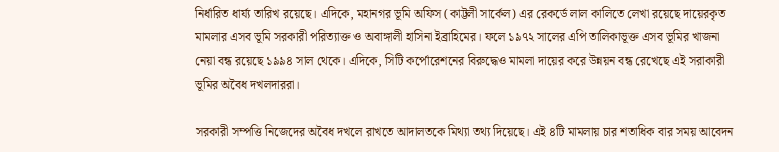নির্ধারিত ধার্য্য তারিখ রয়েছে। এদিকে, মহানগর ভূমি অফিস (কাট্টলী সার্কেল) এর রেকর্ডে লাল কালিতে লেখা রয়েছে দায়েরকৃত মামলার এসব ভূমি সরকারী পরিত্যাক্ত ও অবাঙ্গালী হাসিনা ইব্রাহিমের। ফলে ১৯৭২ সালের এপি তালিকাভূক্ত এসব ভূমির খাজনা নেয়া বন্ধ রয়েছে ১৯৯৪ সাল থেকে। এদিকে, সিটি কর্পোরেশনের বিরুদ্ধেও মামলা দায়ের করে উন্নয়ন বন্ধ রেখেছে এই সরাকারী ভূমির অবৈধ দখলদাররা।

সরকারী সম্পত্তি নিজেদের অবৈধ দখলে রাখতে আদালতকে মিথ্যা তথ্য দিয়েছে। এই ৪টি মামলায় চার শতাধিক বার সময় আবেদন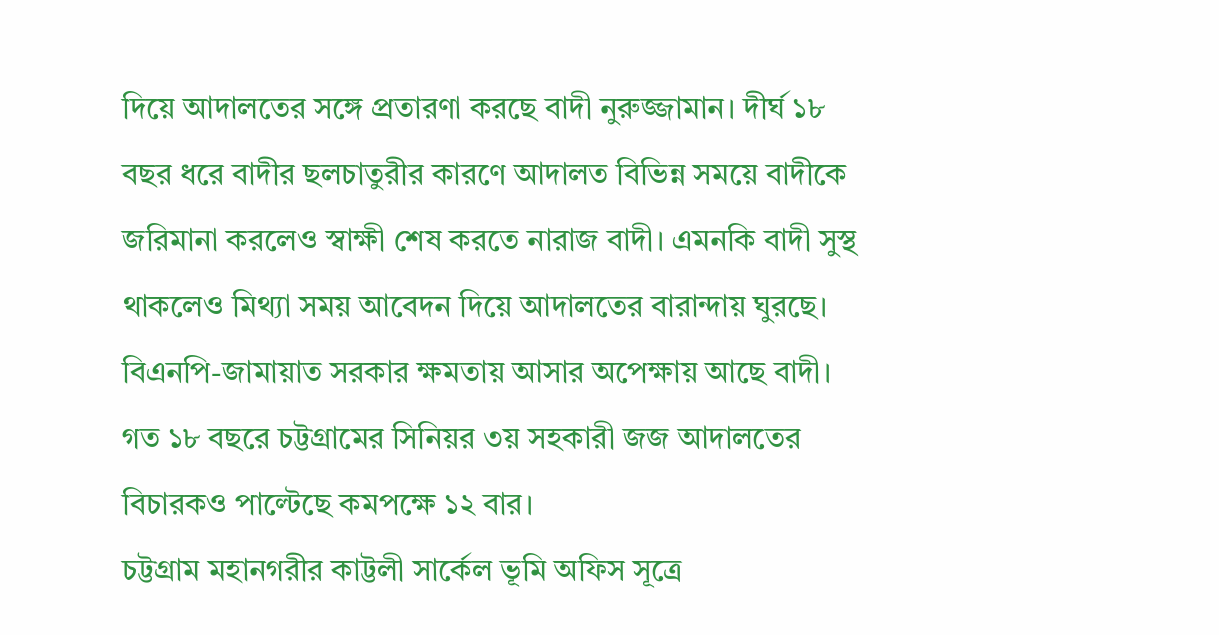দিয়ে আদালতের সঙ্গে প্রতারণা করছে বাদী নুরুজ্জামান। দীর্ঘ ১৮ বছর ধরে বাদীর ছলচাতুরীর কারণে আদালত বিভিন্ন সময়ে বাদীকে জরিমানা করলেও স্বাক্ষী শেষ করতে নারাজ বাদী। এমনকি বাদী সুস্থ থাকলেও মিথ্যা সময় আবেদন দিয়ে আদালতের বারান্দায় ঘুরছে। বিএনপি-জামায়াত সরকার ক্ষমতায় আসার অপেক্ষায় আছে বাদী। গত ১৮ বছরে চট্টগ্রামের সিনিয়র ৩য় সহকারী জজ আদালতের বিচারকও পাল্টেছে কমপক্ষে ১২ বার।
চট্টগ্রাম মহানগরীর কাট্টলী সার্কেল ভূমি অফিস সূত্রে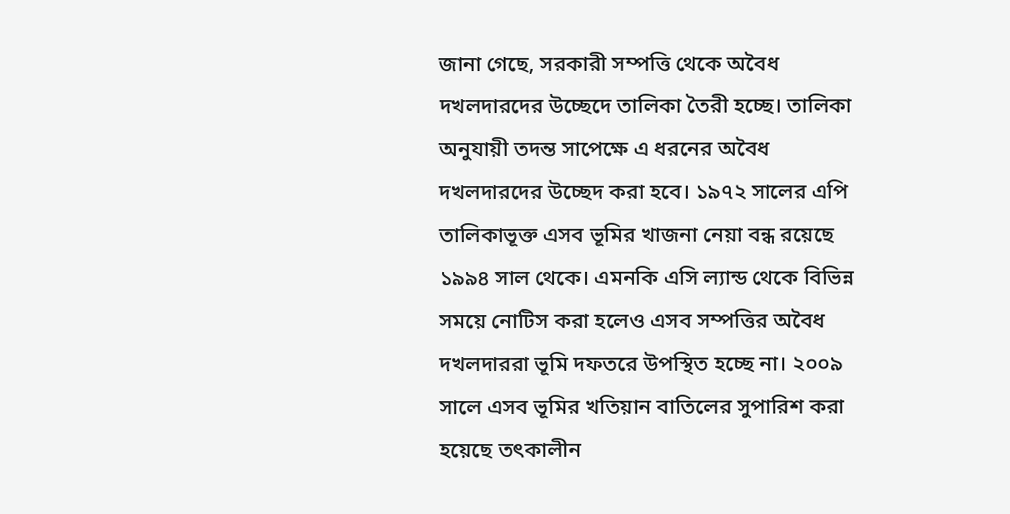জানা গেছে, সরকারী সম্পত্তি থেকে অবৈধ দখলদারদের উচ্ছেদে তালিকা তৈরী হচ্ছে। তালিকা অনুযায়ী তদন্ত সাপেক্ষে এ ধরনের অবৈধ দখলদারদের উচ্ছেদ করা হবে। ১৯৭২ সালের এপি তালিকাভূক্ত এসব ভূমির খাজনা নেয়া বন্ধ রয়েছে ১৯৯৪ সাল থেকে। এমনকি এসি ল্যান্ড থেকে বিভিন্ন সময়ে নোটিস করা হলেও এসব সম্পত্তির অবৈধ দখলদাররা ভূমি দফতরে উপস্থিত হচ্ছে না। ২০০৯ সালে এসব ভূমির খতিয়ান বাতিলের সুপারিশ করা হয়েছে তৎকালীন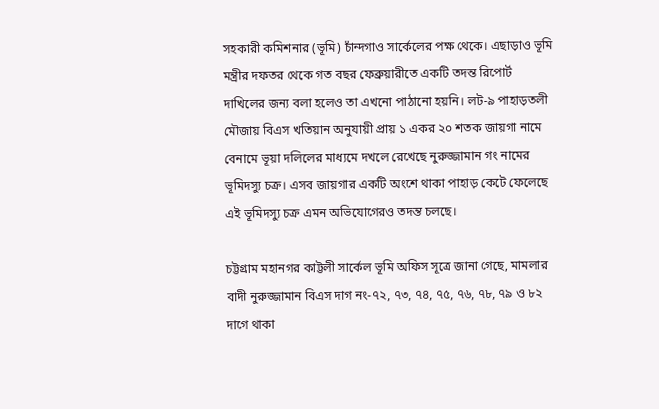সহকারী কমিশনার (ভূমি) চাঁন্দগাও সার্কেলের পক্ষ থেকে। এছাড়াও ভূমি মন্ত্রীর দফতর থেকে গত বছর ফেব্রুয়ারীতে একটি তদন্ত রিপোর্ট দাখিলের জন্য বলা হলেও তা এখনো পাঠানো হয়নি। লট-৯ পাহাড়তলী মৌজায় বিএস খতিয়ান অনুযায়ী প্রায় ১ একর ২০ শতক জায়গা নামে বেনামে ভূয়া দলিলের মাধ্যমে দখলে রেখেছে নুরুজ্জামান গং নামের ভূমিদস্যু চক্র। এসব জায়গার একটি অংশে থাকা পাহাড় কেটে ফেলেছে এই ভূমিদস্যু চক্র এমন অভিযোগেরও তদন্ত চলছে।

চট্টগ্রাম মহানগর কাট্টলী সার্কেল ভূমি অফিস সূত্রে জানা গেছে, মামলার বাদী নুরুজ্জামান বিএস দাগ নং-৭২, ৭৩, ৭৪, ৭৫, ৭৬, ৭৮, ৭৯ ও ৮২ দাগে থাকা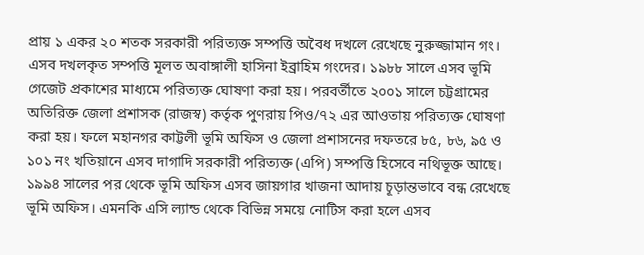প্রায় ১ একর ২০ শতক সরকারী পরিত্যক্ত সম্পত্তি অবৈধ দখলে রেখেছে নুরুজ্জামান গং। এসব দখলকৃত সম্পত্তি মূলত অবাঙ্গালী হাসিনা ইব্রাহিম গংদের। ১৯৮৮ সালে এসব ভূমি গেজেট প্রকাশের মাধ্যমে পরিত্যক্ত ঘোষণা করা হয়। পরবর্তীতে ২০০১ সালে চট্টগ্রামের অতিরিক্ত জেলা প্রশাসক (রাজস্ব) কর্তৃক পুণরায় পিও/৭২ এর আওতায় পরিত্যক্ত ঘোষণা করা হয়। ফলে মহানগর কাট্টলী ভূমি অফিস ও জেলা প্রশাসনের দফতরে ৮৫, ৮৬, ৯৫ ও ১০১ নং খতিয়ানে এসব দাগাদি সরকারী পরিত্যক্ত (এপি) সম্পত্তি হিসেবে নথিভূক্ত আছে। ১৯৯৪ সালের পর থেকে ভূমি অফিস এসব জায়গার খাজনা আদায় চূড়ান্তভাবে বন্ধ রেখেছে ভূমি অফিস। এমনকি এসি ল্যান্ড থেকে বিভিন্ন সময়ে নোটিস করা হলে এসব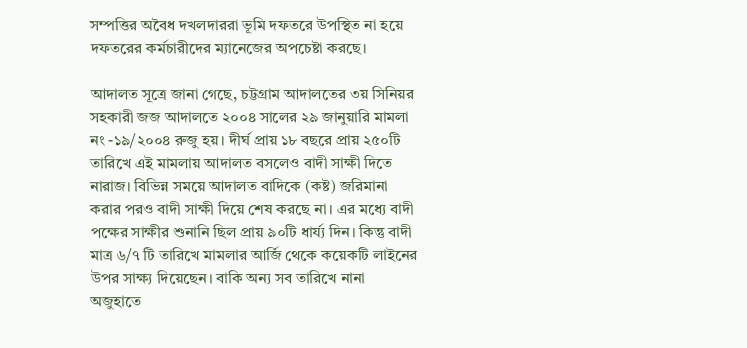সম্পত্তির অবৈধ দখলদাররা ভূমি দফতরে উপস্থিত না হয়ে দফতরের কর্মচারীদের ম্যানেজের অপচেষ্টা করছে।

আদালত সূত্রে জানা গেছে, চট্টগ্রাম আদালতের ৩য় সিনিয়র সহকারী জজ আদালতে ২০০৪ সালের ২৯ জানুয়ারি মামলা নং -১৯/২০০৪ রুজু হয়। দীর্ঘ প্রায় ১৮ বছরে প্রায় ২৫০টি তারিখে এই মামলায় আদালত বসলেও বাদী সাক্ষী দিতে নারাজ। বিভিন্ন সময়ে আদালত বাদিকে (কষ্ট) জরিমানা করার পরও বাদী সাক্ষী দিয়ে শেষ করছে না। এর মধ্যে বাদী পক্ষের সাক্ষীর শুনানি ছিল প্রায় ৯০টি ধার্য্য দিন। কিন্তু বাদী মাত্র ৬/৭ টি তারিখে মামলার আর্জি থেকে কয়েকটি লাইনের উপর সাক্ষ্য দিয়েছেন। বাকি অন্য সব তারিখে নানা অজুহাতে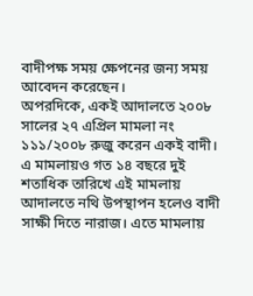বাদীপক্ষ সময় ক্ষেপনের জন্য সময় আবেদন করেছেন।
অপরদিকে, একই আদালতে ২০০৮ সালের ২৭ এপ্রিল মামলা নং ১১১/২০০৮ রুজু করেন একই বাদী। এ মামলায়ও গত ১৪ বছরে দুই শতাধিক তারিখে এই মামলায় আদালতে নথি উপস্থাপন হলেও বাদী সাক্ষী দিতে নারাজ। এতে মামলায়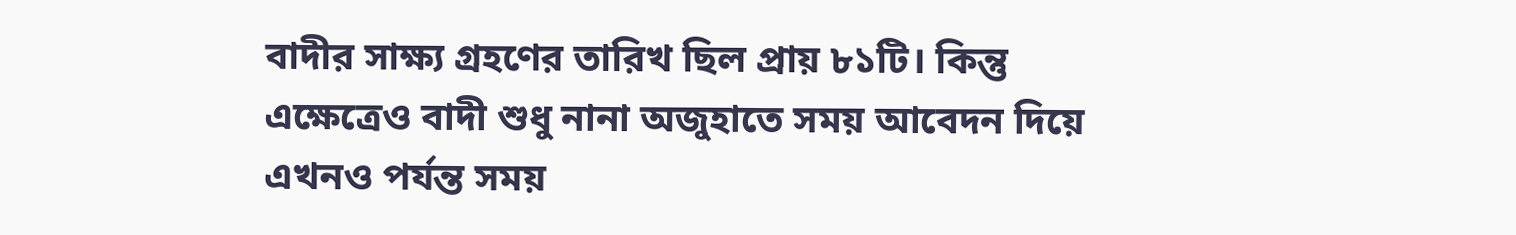বাদীর সাক্ষ্য গ্রহণের তারিখ ছিল প্রায় ৮১টি। কিন্তু এক্ষেত্রেও বাদী শুধু নানা অজুহাতে সময় আবেদন দিয়ে এখনও পর্যন্ত সময়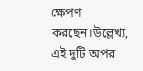ক্ষেপণ করছেন।উল্লেখ্য, এই দুটি অপর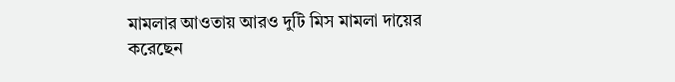মামলার আওতায় আরও দুটি মিস মামলা দায়ের করেছেন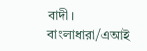বাদী।
বাংলাধারা/এআই